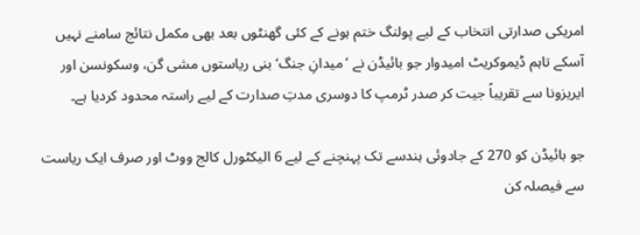امریکی صدارتی انتخاب کے لیے پولنگ ختم ہونے کے کئی گھنٹوں بعد بھی مکمل نتائج سامنے نہیں آسکے تاہم ڈیموکریٹ امیدوار جو بائیڈن نے ’میدانِ جنگ‘ بنی ریاستوں مشی گن، وسکونسن اور ایریزونا سے تقریباً جیت کر صدر ٹرمپ کا دوسری مدتِ صدارت کے لیے راستہ محدود کردیا ہے۔

جو بائیڈن کو 270 کے جادوئی ہندسے تک پہنچنے کے لیے 6 الیکٹورل کالج ووٹ اور صرف ایک ریاست سے فیصلہ کن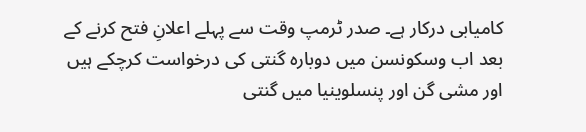کامیابی درکار ہے۔ صدر ٹرمپ وقت سے پہلے اعلانِ فتح کرنے کے بعد اب وسکونسن میں دوبارہ گنتی کی درخواست کرچکے ہیں اور مشی گن اور پنسلوینیا میں گنتی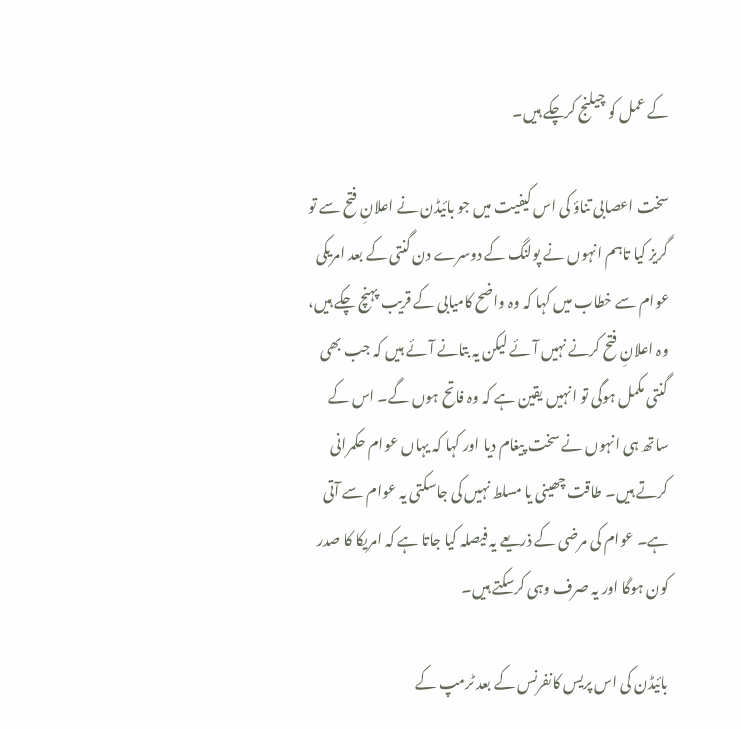کے عمل کو چیلنج کرچکے ہیں۔

سخت اعصابی تناؤ کی اس کیفیت میں جو بائیڈن نے اعلانِ فتح سے تو گریز کیا تاہم انہوں نے پولنگ کے دوسرے دن گنتی کے بعد امریکی عوام سے خطاب میں کہا کہ وہ واضح کامیابی کے قریب پہنچ چکے ہیں، وہ اعلانِ فتح کرنے نہیں آئے لیکن یہ بتانے آئے ہیں کہ جب بھی گنتی مکمل ہوگی تو انہیں یقین ہے کہ وہ فاتح ہوں گے۔ اس کے ساتھ ہی انہوں نے سخت پیغام دیا اور کہا کہ یہاں عوام حکمرانی کرتے ہیں۔ طاقت چھینی یا مسلط نہیں کی جاسکتی یہ عوام سے آتی ہے۔ عوام کی مرضی کے ذریعے یہ فیصلہ کیا جاتا ہے کہ امریکا کا صدر کون ہوگا اور یہ صرف وہی کرسکتے ہیں۔

بائیڈن کی اس پریس کانفرنس کے بعد ٹرمپ کے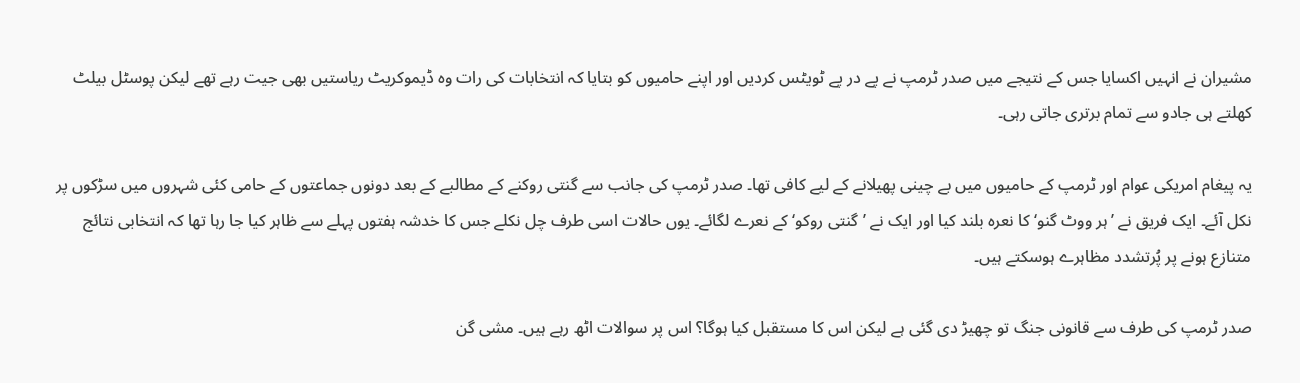مشیران نے انہیں اکسایا جس کے نتیجے میں صدر ٹرمپ نے پے در پے ٹویٹس کردیں اور اپنے حامیوں کو بتایا کہ انتخابات کی رات وہ ڈیموکریٹ ریاستیں بھی جیت رہے تھے لیکن پوسٹل بیلٹ کھلتے ہی جادو سے تمام برتری جاتی رہی۔

یہ پیغام امریکی عوام اور ٹرمپ کے حامیوں میں بے چینی پھیلانے کے لیے کافی تھا۔ صدر ٹرمپ کی جانب سے گنتی روکنے کے مطالبے کے بعد دونوں جماعتوں کے حامی کئی شہروں میں سڑکوں پر نکل آئے۔ ایک فریق نے ’ہر ووٹ گنو‘ کا نعرہ بلند کیا اور ایک نے ’گنتی روکو‘ کے نعرے لگائے۔ یوں حالات اسی طرف چل نکلے جس کا خدشہ ہفتوں پہلے سے ظاہر کیا جا رہا تھا کہ انتخابی نتائج متنازع ہونے پر پُرتشدد مظاہرے ہوسکتے ہیں۔

صدر ٹرمپ کی طرف سے قانونی جنگ تو چھیڑ دی گئی ہے لیکن اس کا مستقبل کیا ہوگا؟ اس پر سوالات اٹھ رہے ہیں۔ مشی گن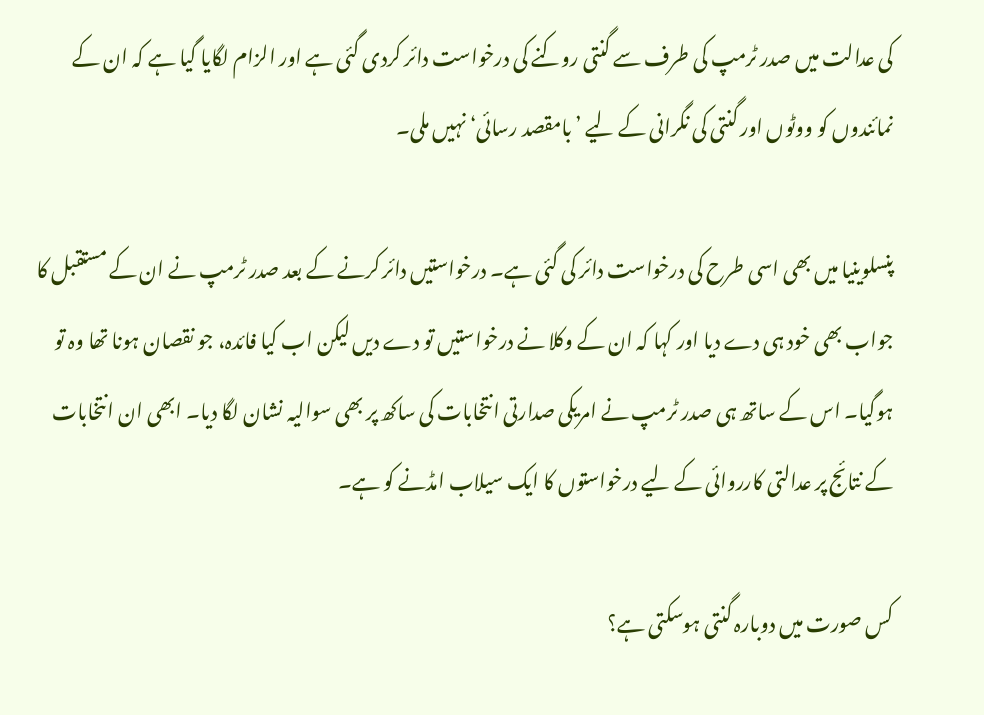کی عدالت میں صدر ٹرمپ کی طرف سے گنتی روکنے کی درخواست دائر کردی گئی ہے اور الزام لگایا گیا ہے کہ ان کے نمائندوں کو ووٹوں اور گنتی کی نگرانی کے لیے ’بامقصد رسائی‘ نہیں ملی۔

پنسلوینیا میں بھی اسی طرح کی درخواست دائر کی گئی ہے۔ درخواستیں دائر کرنے کے بعد صدر ٹرمپ نے ان کے مستقبل کا جواب بھی خود ہی دے دیا اور کہا کہ ان کے وکلا نے درخواستیں تو دے دیں لیکن اب کیا فائدہ، جو نقصان ہونا تھا وہ تو ہوگیا۔ اس کے ساتھ ہی صدر ٹرمپ نے امریکی صدارتی انتخابات کی ساکھ پر بھی سوالیہ نشان لگا دیا۔ ابھی ان انتخابات کے نتائج پر عدالتی کارروائی کے لیے درخواستوں کا ایک سیلاب امڈنے کو ہے۔

کس صورت میں دوبارہ گنتی ہوسکتی ہے؟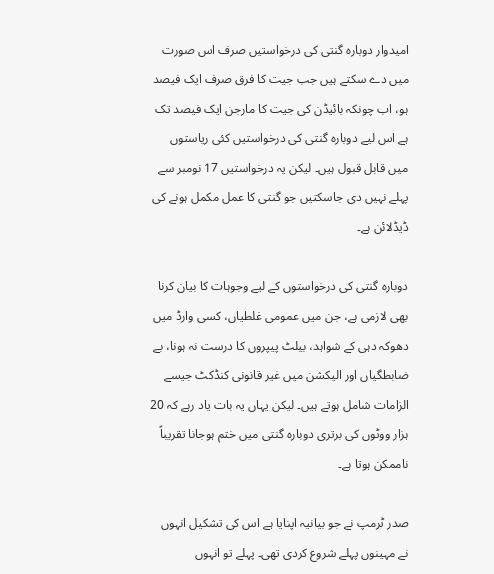امیدوار دوبارہ گنتی کی درخواستیں صرف اس صورت میں دے سکتے ہیں جب جیت کا فرق صرف ایک فیصد ہو، اب چونکہ بائیڈن کی جیت کا مارجن ایک فیصد تک ہے اس لیے دوبارہ گنتی کی درخواستیں کئی ریاستوں میں قابل قبول ہیں۔ لیکن یہ درخواستیں 17 نومبر سے پہلے نہیں دی جاسکتیں جو گنتی کا عمل مکمل ہونے کی ڈیڈلائن ہے۔

دوبارہ گنتی کی درخواستوں کے لیے وجوہات کا بیان کرنا بھی لازمی ہے، جن میں عمومی غلطیاں، کسی وارڈ میں دھوکہ دہی کے شواہد، بیلٹ پیپروں کا درست نہ ہونا، بے ضابطگیاں اور الیکشن میں غیر قانونی کنڈکٹ جیسے الزامات شامل ہوتے ہیں۔ لیکن یہاں یہ بات یاد رہے کہ 20 ہزار ووٹوں کی برتری دوبارہ گنتی میں ختم ہوجانا تقریباً ناممکن ہوتا ہے۔

صدر ٹرمپ نے جو بیانیہ اپنایا ہے اس کی تشکیل انہوں نے مہینوں پہلے شروع کردی تھی۔ پہلے تو انہوں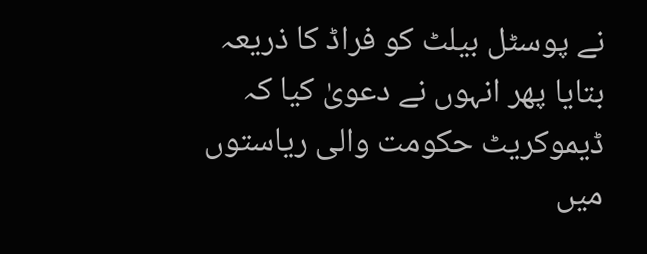نے پوسٹل بیلٹ کو فراڈ کا ذریعہ بتایا پھر انہوں نے دعویٰ کیا کہ ڈیموکریٹ حکومت والی ریاستوں میں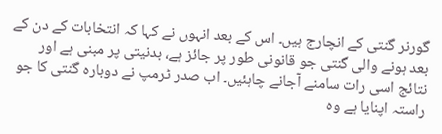گورنر گنتی کے انچارج ہیں۔ اس کے بعد انہوں نے کہا کہ انتخابات کے دن کے بعد ہونے والی گنتی جو قانونی طور پر جائز ہے، بدنیتی پر مبنی ہے اور نتائج اسی رات سامنے آجانے چاہئیں۔ اب صدر ٹرمپ نے دوبارہ گنتی کا جو راستہ اپنایا ہے وہ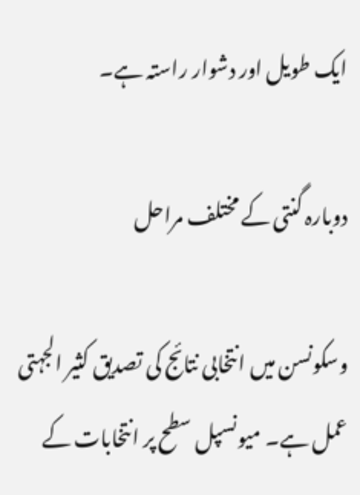ایک طویل اور دشوار راستہ ہے۔

دوبارہ گنتی کے مختلف مراحل

وسکونسن میں انتخابی نتائج کی تصدیق کثیر الجہتی عمل ہے۔ میونسپل سطح پر انتخابات کے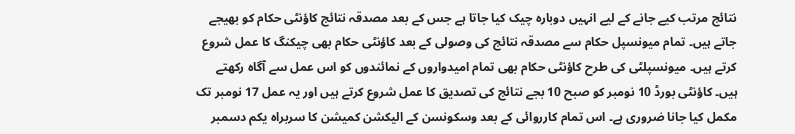نتائج مرتب کیے جانے کے لیے انہیں دوبارہ چیک کیا جاتا ہے جس کے بعد مصدقہ نتائج کاؤنٹی حکام کو بھیجے جاتے ہیں۔ تمام میونسپل حکام سے مصدقہ نتائج کی وصولی کے بعد کاؤنٹی حکام بھی چیکنگ کا عمل شروع کرتے ہیں۔ میونسپلٹی کی طرح کاؤنٹی حکام بھی تمام امیدواروں کے نمائندوں کو اس عمل سے آگاہ رکھتے ہیں۔ کاؤنٹی بورڈ 10 نومبر کو صبح 10 بجے نتائج کی تصدیق کا عمل شروع کرتے ہیں اور یہ عمل 17 نومبر تک مکمل کیا جانا ضروری ہے۔ اس تمام کارروائی کے بعد وسکونسن کے الیکشن کمیشن کا سربراہ یکم دسمبر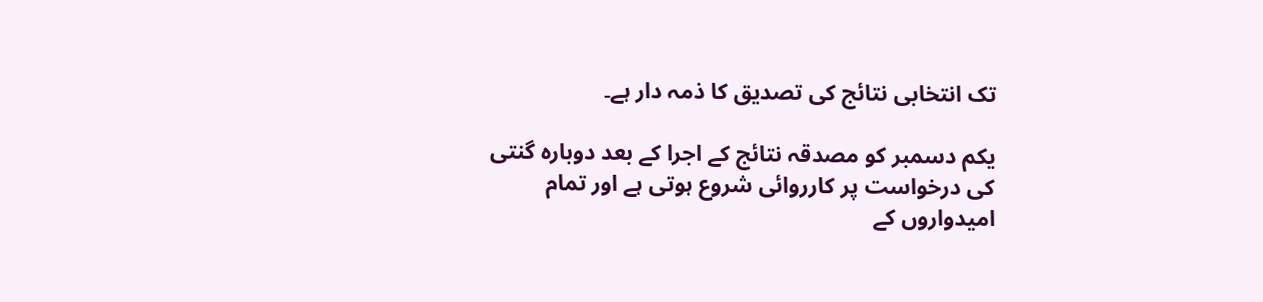تک انتخابی نتائج کی تصدیق کا ذمہ دار ہے۔

یکم دسمبر کو مصدقہ نتائج کے اجرا کے بعد دوبارہ گنتی کی درخواست پر کارروائی شروع ہوتی ہے اور تمام امیدواروں کے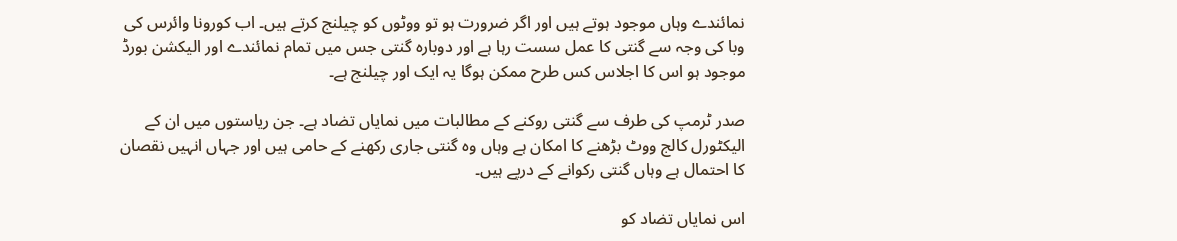نمائندے وہاں موجود ہوتے ہیں اور اگر ضرورت ہو تو ووٹوں کو چیلنج کرتے ہیں۔ اب کورونا وائرس کی وبا کی وجہ سے گنتی کا عمل سست رہا ہے اور دوبارہ گنتی جس میں تمام نمائندے اور الیکشن بورڈ موجود ہو اس کا اجلاس کس طرح ممکن ہوگا یہ ایک اور چیلنج ہے۔

صدر ٹرمپ کی طرف سے گنتی روکنے کے مطالبات میں نمایاں تضاد ہے۔ جن ریاستوں میں ان کے الیکٹورل کالج ووٹ بڑھنے کا امکان ہے وہاں وہ گنتی جاری رکھنے کے حامی ہیں اور جہاں انہیں نقصان کا احتمال ہے وہاں گنتی رکوانے کے درپے ہیں۔

اس نمایاں تضاد کو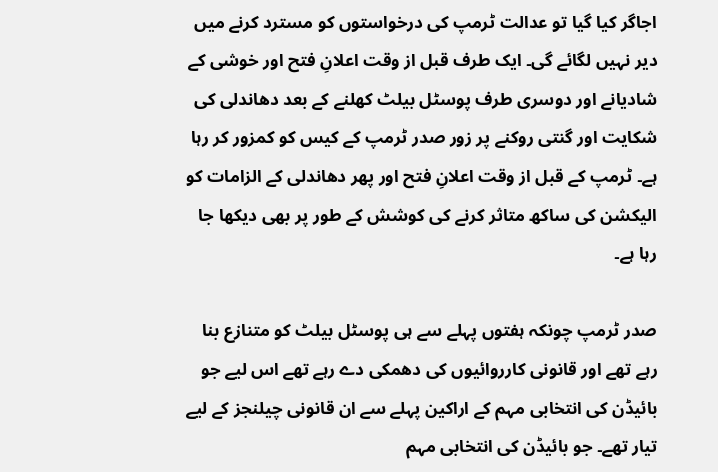اجاگر کیا گیا تو عدالت ٹرمپ کی درخواستوں کو مسترد کرنے میں دیر نہیں لگائے گی۔ ایک طرف قبل از وقت اعلانِ فتح اور خوشی کے شادیانے اور دوسری طرف پوسٹل بیلٹ کھلنے کے بعد دھاندلی کی شکایت اور گنتی روکنے پر زور صدر ٹرمپ کے کیس کو کمزور کر رہا ہے۔ ٹرمپ کے قبل از وقت اعلانِ فتح اور پھر دھاندلی کے الزامات کو الیکشن کی ساکھ متاثر کرنے کی کوشش کے طور پر بھی دیکھا جا رہا ہے۔

صدر ٹرمپ چونکہ ہفتوں پہلے سے ہی پوسٹل بیلٹ کو متنازع بنا رہے تھے اور قانونی کارروائیوں کی دھمکی دے رہے تھے اس لیے جو بائیڈن کی انتخابی مہم کے اراکین پہلے سے ان قانونی چیلنجز کے لیے تیار تھے۔ جو بائیڈن کی انتخابی مہم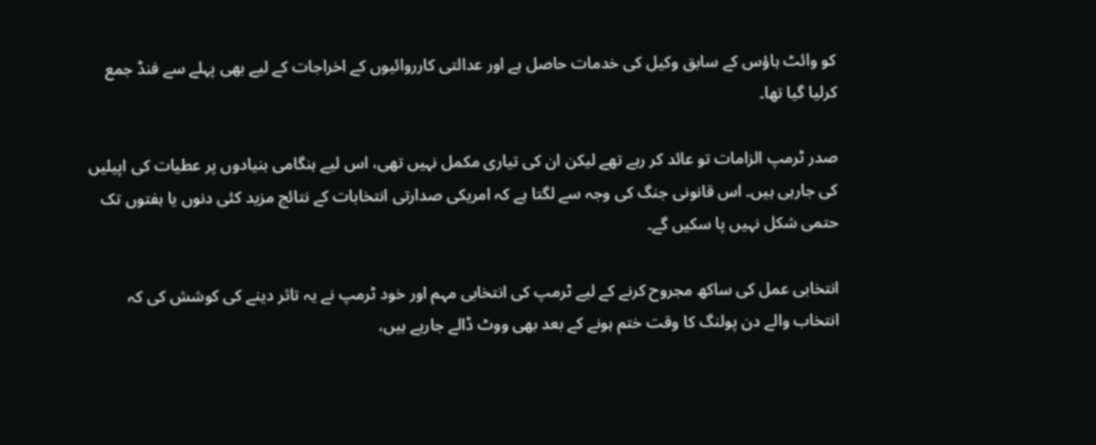کو وائٹ ہاؤس کے سابق وکیل کی خدمات حاصل ہے اور عدالتی کارروائیوں کے اخراجات کے لیے بھی پہلے سے فنڈ جمع کرلیا گیا تھا۔

صدر ٹرمپ الزامات تو عائد کر رہے تھے لیکن ان کی تیاری مکمل نہیں تھی، اس لیے ہنگامی بنیادوں پر عطیات کی اپیلیں کی جارہی ہیں۔ اس قانونی جنگ کی وجہ سے لگتا ہے کہ امریکی صدارتی انتخابات کے نتائج مزید کئی دنوں یا ہفتوں تک حتمی شکل نہیں پا سکیں گے۔

انتخابی عمل کی ساکھ مجروح کرنے کے لیے ٹرمپ کی انتخابی مہم اور خود ٹرمپ نے یہ تاثر دینے کی کوشش کی کہ انتخاب والے دن پولنگ کا وقت ختم ہونے کے بعد بھی ووٹ ڈالے جارہے ہیں،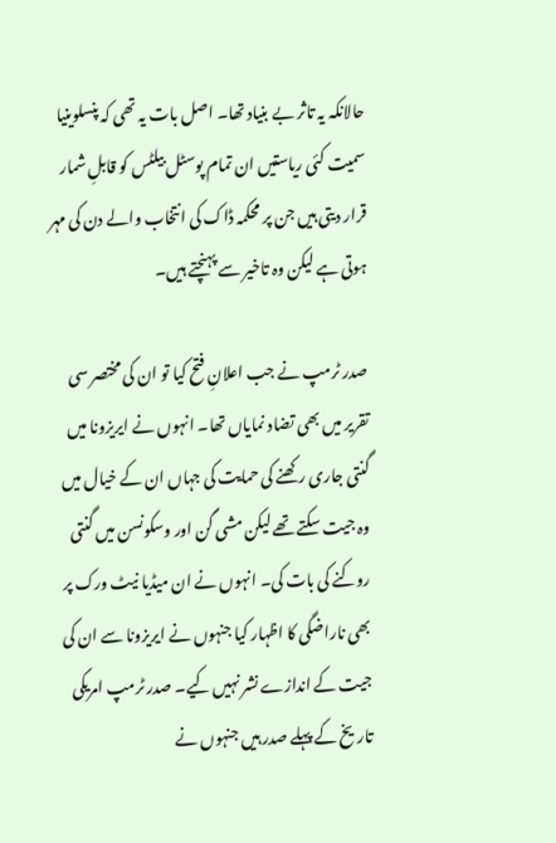حالانکہ یہ تاثر بے بنیاد تھا۔ اصل بات یہ تھی کہ پنسلوینیا سمیت کئی ریاستیں ان تمام پوسٹل بیلٹس کو قابلِ شمار قرار دیتی ہیں جن پر محکمہ ڈاک کی انتخاب والے دن کی مہر ہوتی ہے لیکن وہ تاخیر سے پہنچتے ہیں۔

صدر ٹرمپ نے جب اعلانِ فتح کیا تو ان کی مختصر سی تقریر میں بھی تضاد نمایاں تھا۔ انہوں نے ایریزونا میں گنتی جاری رکھنے کی حمایت کی جہاں ان کے خیال میں وہ جیت سکتے تھے لیکن مشی گن اور وسکونسن میں گنتی روکنے کی بات کی۔ انہوں نے ان میڈیا نیٹ ورک پر بھی ناراضگی کا اظہار کیا جنہوں نے ایریزونا سے ان کی جیت کے اندازے نشر نہیں کیے۔ صدر ٹرمپ امریکی تاریخ کے پہلے صدر ہیں جنہوں نے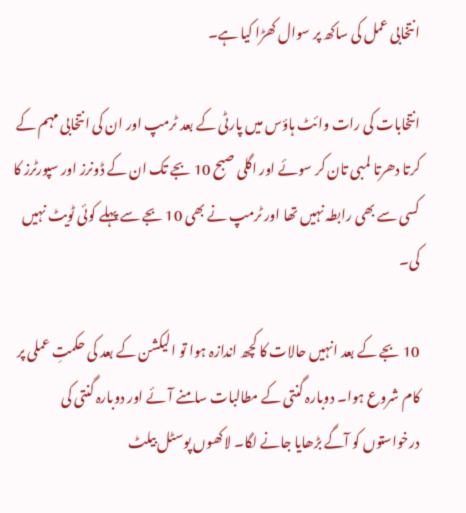انتخابی عمل کی ساکھ پر سوال کھڑا کیا ہے۔

انتخابات کی رات وائٹ ہاؤس میں پارٹی کے بعد ٹرمپ اور ان کی انتخابی مہم کے کرتا دھرتا لمبی تان کر سوئے اور اگلی صبح 10 بجے تک ان کے ڈونرز اور سپورٹرز کا کسی سے بھی رابطہ نہیں تھا اور ٹرمپ نے بھی 10 بجے سے پہلے کوئی ٹویٹ نہیں کی۔

10 بجے کے بعد انہیں حالات کا کچھ اندازہ ہوا تو الیکشن کے بعد کی حکمتِ عملی پر کام شروع ہوا۔ دوبارہ گنتی کے مطالبات سامنے آئے اور دوبارہ گنتی کی درخواستوں کو آگے بڑھایا جانے لگا۔ لاکھوں پوسٹل بیلٹ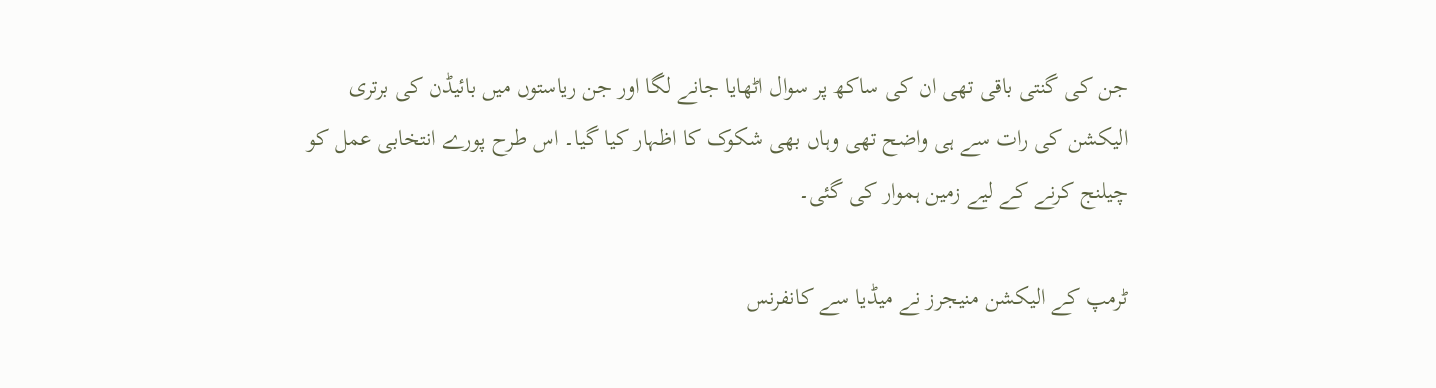جن کی گنتی باقی تھی ان کی ساکھ پر سوال اٹھایا جانے لگا اور جن ریاستوں میں بائیڈن کی برتری الیکشن کی رات سے ہی واضح تھی وہاں بھی شکوک کا اظہار کیا گیا۔ اس طرح پورے انتخابی عمل کو چیلنج کرنے کے لیے زمین ہموار کی گئی۔

ٹرمپ کے الیکشن منیجرز نے میڈیا سے کانفرنس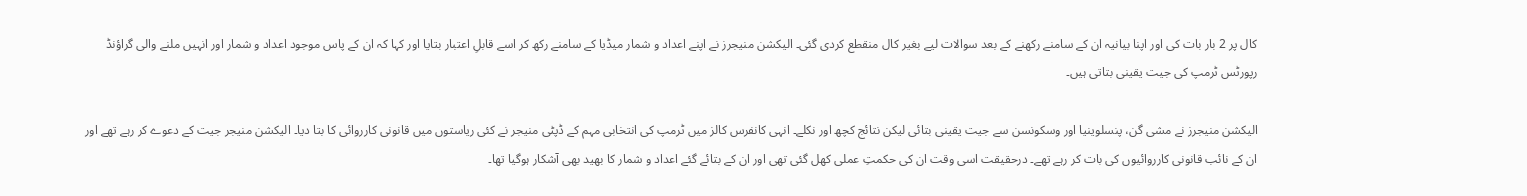کال پر 2 بار بات کی اور اپنا بیانیہ ان کے سامنے رکھنے کے بعد سوالات لیے بغیر کال منقطع کردی گئی۔ الیکشن منیجرز نے اپنے اعداد و شمار میڈیا کے سامنے رکھ کر اسے قابلِ اعتبار بتایا اور کہا کہ ان کے پاس موجود اعداد و شمار اور انہیں ملنے والی گراؤنڈ رپورٹس ٹرمپ کی جیت یقینی بتاتی ہیں۔

الیکشن منیجرز نے مشی گن، پنسلوینیا اور وسکونسن سے جیت یقینی بتائی لیکن نتائج کچھ اور نکلے۔ انہی کانفرس کالز میں ٹرمپ کی انتخابی مہم کے ڈپٹی منیجر نے کئی ریاستوں میں قانونی کارروائی کا بتا دیا۔ الیکشن منیجر جیت کے دعوے کر رہے تھے اور ان کے نائب قانونی کارروائیوں کی بات کر رہے تھے۔ درحقیقت اسی وقت ان کی حکمتِ عملی کھل گئی تھی اور ان کے بتائے گئے اعداد و شمار کا بھید بھی آشکار ہوگیا تھا۔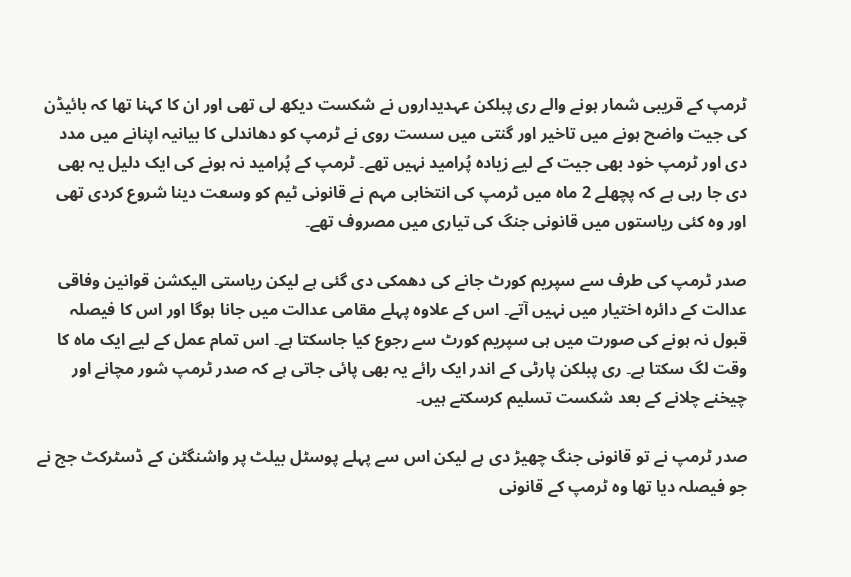ٹرمپ کے قریبی شمار ہونے والے ری پبلکن عہدیداروں نے شکست دیکھ لی تھی اور ان کا کہنا تھا کہ بائیڈن کی جیت واضح ہونے میں تاخیر اور گنتی میں سست روی نے ٹرمپ کو دھاندلی کا بیانیہ اپنانے میں مدد دی اور ٹرمپ خود بھی جیت کے لیے زیادہ پُرامید نہیں تھے۔ ٹرمپ کے پُرامید نہ ہونے کی ایک دلیل یہ بھی دی جا رہی ہے کہ پچھلے 2 ماہ میں ٹرمپ کی انتخابی مہم نے قانونی ٹیم کو وسعت دینا شروع کردی تھی اور وہ کئی ریاستوں میں قانونی جنگ کی تیاری میں مصروف تھے۔

صدر ٹرمپ کی طرف سے سپریم کورٹ جانے کی دھمکی دی گئی ہے لیکن ریاستی الیکشن قوانین وفاقی عدالت کے دائرہ اختیار میں نہیں آتے۔ اس کے علاوہ پہلے مقامی عدالت میں جانا ہوگا اور اس کا فیصلہ قبول نہ ہونے کی صورت میں ہی سپریم کورٹ سے رجوع کیا جاسکتا ہے۔ اس تمام عمل کے لیے ایک ماہ کا وقت لگ سکتا ہے۔ ری پبلکن پارٹی کے اندر ایک رائے یہ بھی پائی جاتی ہے کہ صدر ٹرمپ شور مچانے اور چیخنے چلانے کے بعد شکست تسلیم کرسکتے ہیں۔

صدر ٹرمپ نے تو قانونی جنگ چھیڑ دی ہے لیکن اس سے پہلے پوسٹل بیلٹ پر واشنگٹن کے ڈسٹرکٹ جج نے جو فیصلہ دیا تھا وہ ٹرمپ کے قانونی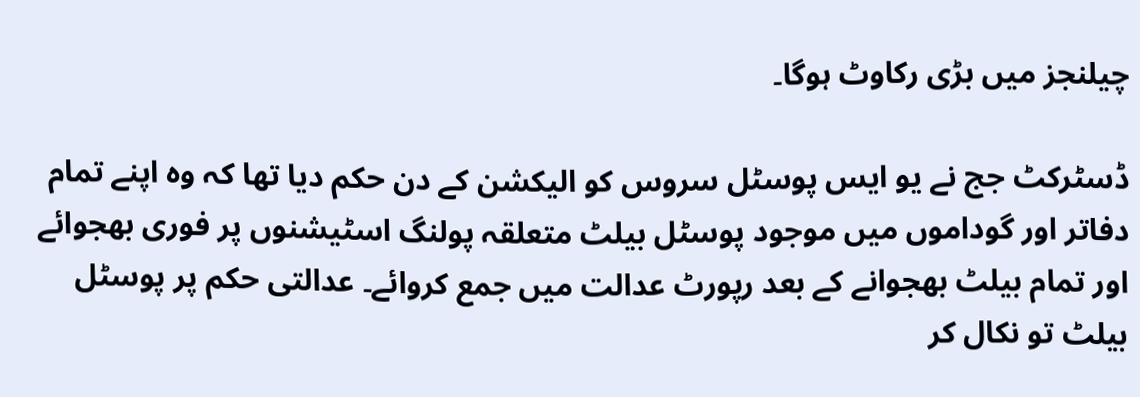چیلنجز میں بڑی رکاوٹ ہوگا۔

ڈسٹرکٹ جج نے یو ایس پوسٹل سروس کو الیکشن کے دن حکم دیا تھا کہ وہ اپنے تمام دفاتر اور گوداموں میں موجود پوسٹل بیلٹ متعلقہ پولنگ اسٹیشنوں پر فوری بھجوائے اور تمام بیلٹ بھجوانے کے بعد رپورٹ عدالت میں جمع کروائے۔ عدالتی حکم پر پوسٹل بیلٹ تو نکال کر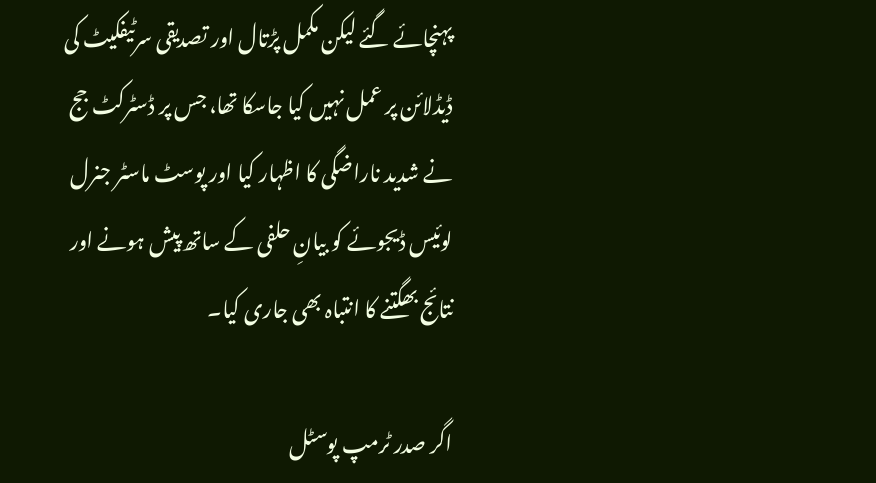پہنچائے گئے لیکن مکمل پڑتال اور تصدیقی سرٹیفکیٹ کی ڈیڈلائن پر عمل نہیں کیا جاسکا تھا، جس پر ڈسٹرکٹ جج نے شدید ناراضگی کا اظہار کیا اور پوسٹ ماسٹر جنرل لوئیس ڈیجوئے کو بیانِ حلفی کے ساتھ پیش ہونے اور نتائج بھگتنے کا انتباہ بھی جاری کیا۔

اگر صدر ٹرمپ پوسٹل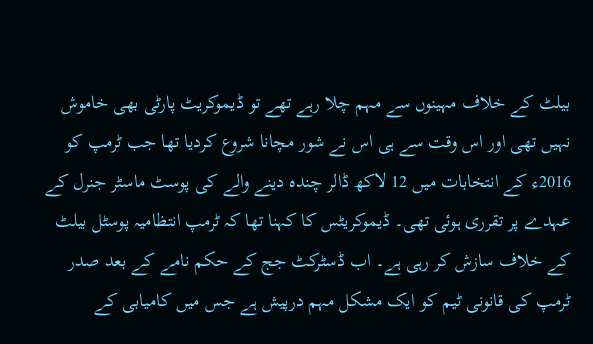بیلٹ کے خلاف مہینوں سے مہم چلا رہے تھے تو ڈیموکریٹ پارٹی بھی خاموش نہیں تھی اور اس وقت سے ہی اس نے شور مچانا شروع کردیا تھا جب ٹرمپ کو 2016ء کے انتخابات میں 12 لاکھ ڈالر چندہ دینے والے کی پوسٹ ماسٹر جنرل کے عہدے پر تقرری ہوئی تھی۔ ڈیموکریٹس کا کہنا تھا کہ ٹرمپ انتظامیہ پوسٹل بیلٹ کے خلاف سازش کر رہی ہے۔ اب ڈسٹرکٹ جج کے حکم نامے کے بعد صدر ٹرمپ کی قانونی ٹیم کو ایک مشکل مہم درپیش ہے جس میں کامیابی کے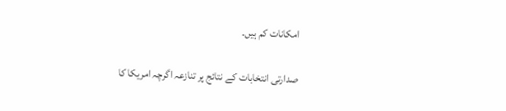امکانات کم ہیں۔

صدارتی انتخابات کے نتائج پر تنازعہ اگرچہ امریکا کا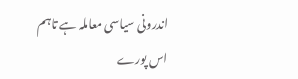اندرونی سیاسی معاملہ ہے تاہم اس پورے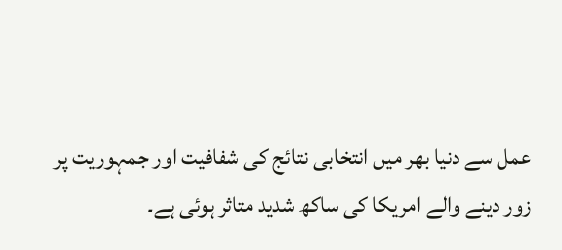عمل سے دنیا بھر میں انتخابی نتائج کی شفافیت اور جمہوریت پر زور دینے والے امریکا کی ساکھ شدید متاثر ہوئی ہے۔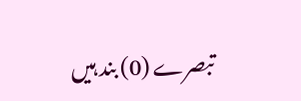تبصرے (0) بند ہیں